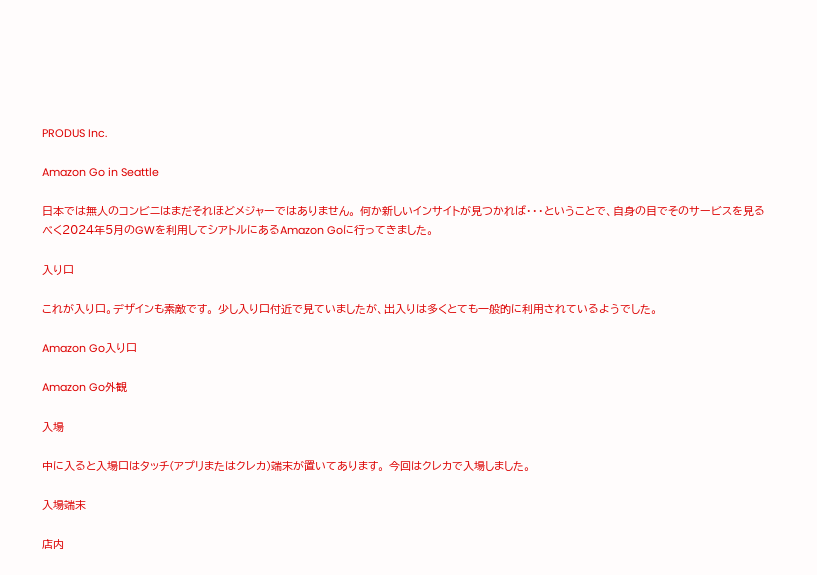PRODUS Inc.

Amazon Go in Seattle

日本では無人のコンビニはまだそれほどメジャーではありません。 何か新しいインサイトが見つかれば・・・ということで、自身の目でそのサービスを見るべく2024年5月のGWを利用してシアトルにあるAmazon Goに行ってきました。

入り口

これが入り口。デザインも素敵です。 少し入り口付近で見ていましたが、出入りは多くとても一般的に利用されているようでした。

Amazon Go入り口

Amazon Go外観

入場

中に入ると入場口はタッチ(アプリまたはクレカ)端末が置いてあります。 今回はクレカで入場しました。

入場端末

店内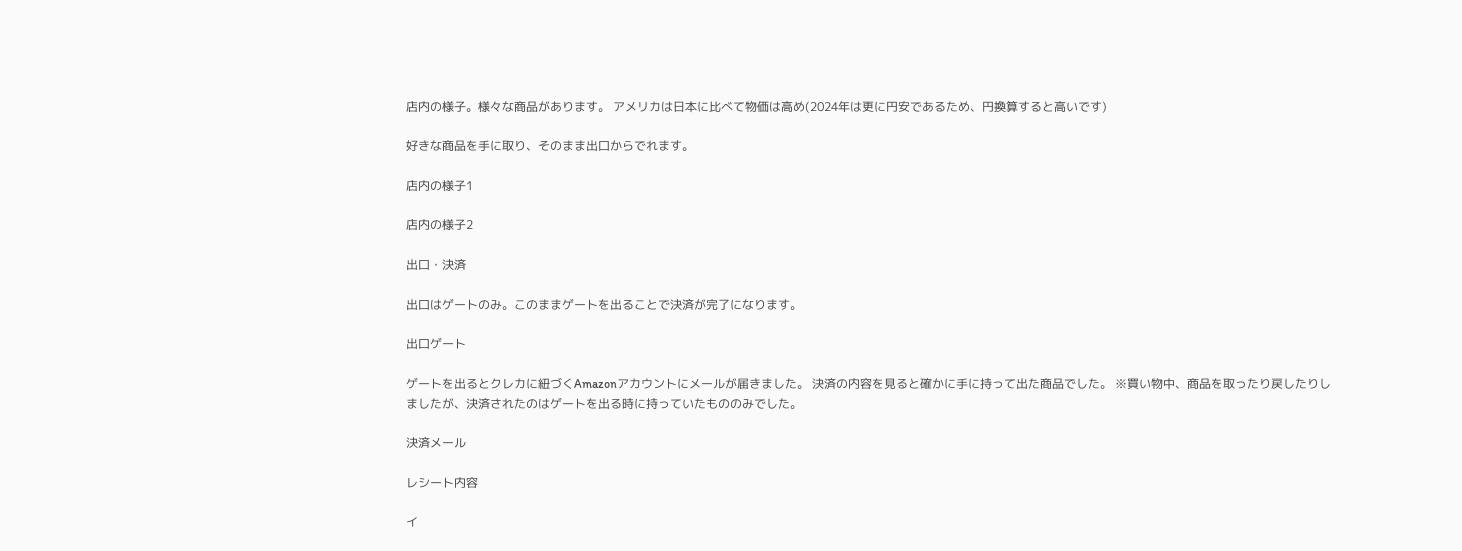店内の様子。様々な商品があります。 アメリカは日本に比べて物価は高め(2024年は更に円安であるため、円換算すると高いです)

好きな商品を手に取り、そのまま出口からでれます。

店内の様子1

店内の様子2

出口・決済

出口はゲートのみ。このままゲートを出ることで決済が完了になります。

出口ゲート

ゲートを出るとクレカに紐づくAmazonアカウントにメールが届きました。 決済の内容を見ると確かに手に持って出た商品でした。 ※買い物中、商品を取ったり戻したりしましたが、決済されたのはゲートを出る時に持っていたもののみでした。

決済メール

レシート内容

イ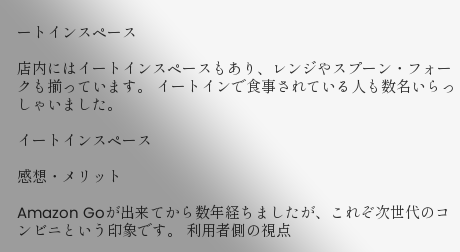ートインスペース

店内にはイートインスペースもあり、レンジやスプーン・フォークも揃っています。 イートインで食事されている人も数名いらっしゃいました。

イートインスペース

感想・メリット

Amazon Goが出来てから数年経ちましたが、これぞ次世代のコンビニという印象です。 利用者側の視点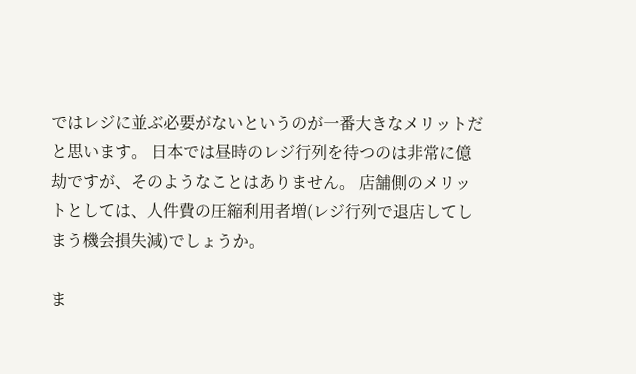ではレジに並ぶ必要がないというのが一番大きなメリットだと思います。 日本では昼時のレジ行列を待つのは非常に億劫ですが、そのようなことはありません。 店舗側のメリットとしては、人件費の圧縮利用者増(レジ行列で退店してしまう機会損失減)でしょうか。

ま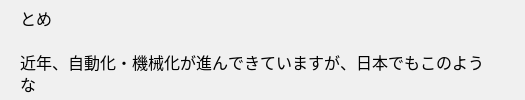とめ

近年、自動化・機械化が進んできていますが、日本でもこのような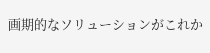画期的なソリューションがこれか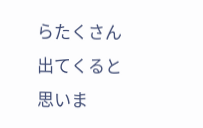らたくさん出てくると思いま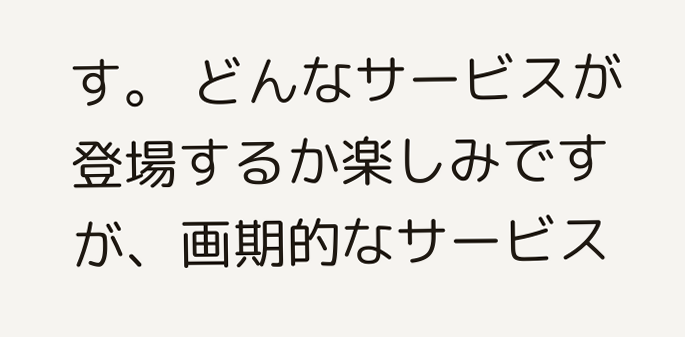す。 どんなサービスが登場するか楽しみですが、画期的なサービス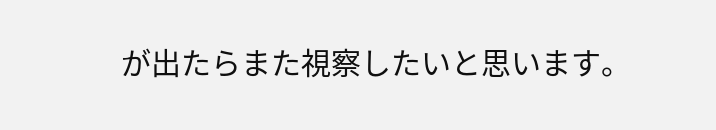が出たらまた視察したいと思います。